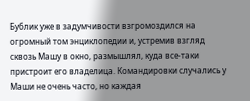Бублик уже в задумчивости взгромоздился на огромный том энциклопедии и, устремив взгляд сквозь Машу в окно, размышлял, куда все-таки пристроит его владелица. Командировки случались у Маши не очень часто, но каждая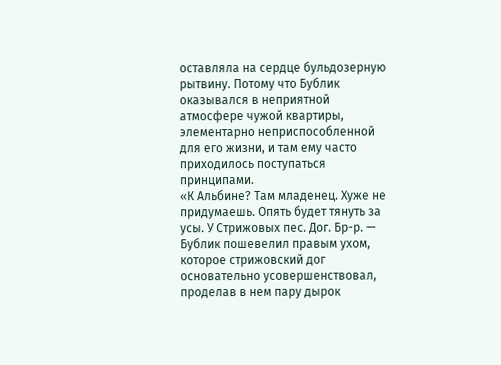оставляла на сердце бульдозерную рытвину. Потому что Бублик оказывался в неприятной атмосфере чужой квартиры, элементарно неприспособленной для его жизни, и там ему часто приходилось поступаться принципами.
«К Альбине? Там младенец. Хуже не придумаешь. Опять будет тянуть за усы. У Стрижовых пес. Дог. Бр-р. — Бублик пошевелил правым ухом, которое стрижовский дог основательно усовершенствовал, проделав в нем пару дырок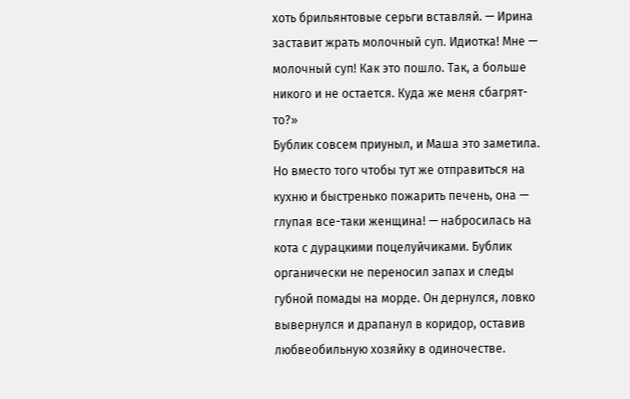хоть брильянтовые серьги вставляй. — Ирина заставит жрать молочный суп. Идиотка! Мне — молочный суп! Как это пошло. Так, а больше никого и не остается. Куда же меня сбагрят-то?»
Бублик совсем приуныл, и Маша это заметила. Но вместо того чтобы тут же отправиться на кухню и быстренько пожарить печень, она — глупая все-таки женщина! — набросилась на кота с дурацкими поцелуйчиками. Бублик органически не переносил запах и следы губной помады на морде. Он дернулся, ловко вывернулся и драпанул в коридор, оставив любвеобильную хозяйку в одиночестве.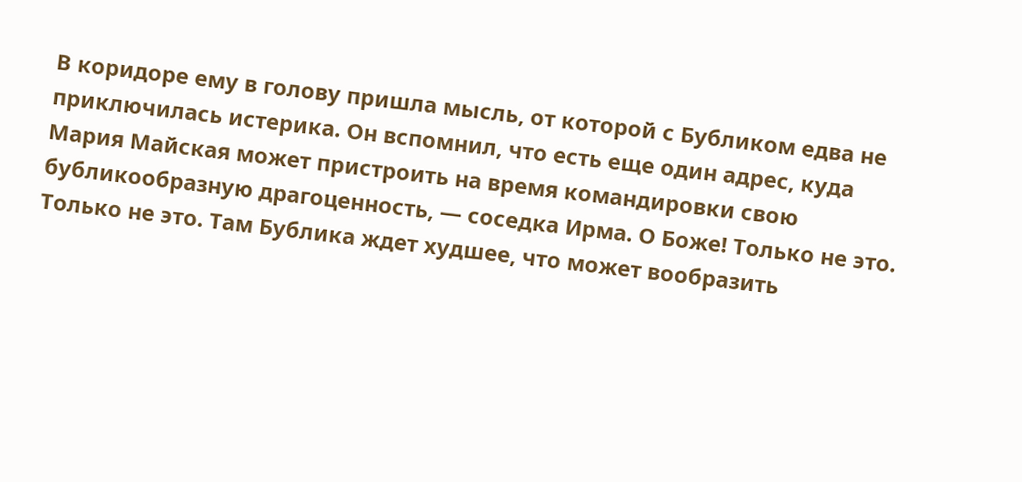В коридоре ему в голову пришла мысль, от которой с Бубликом едва не приключилась истерика. Он вспомнил, что есть еще один адрес, куда Мария Майская может пристроить на время командировки свою бубликообразную драгоценность, — соседка Ирма. О Боже! Только не это. Только не это. Там Бублика ждет худшее, что может вообразить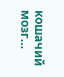кошачий мозг…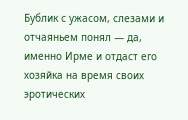Бублик с ужасом, слезами и отчаяньем понял — да, именно Ирме и отдаст его хозяйка на время своих эротических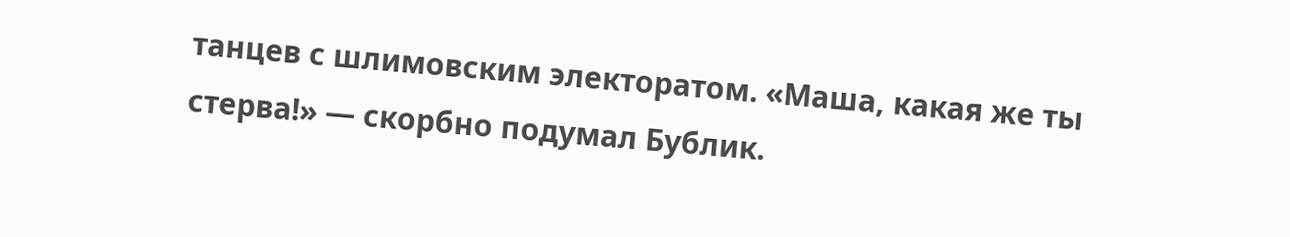танцев с шлимовским электоратом. «Маша, какая же ты стерва!» — скорбно подумал Бублик.